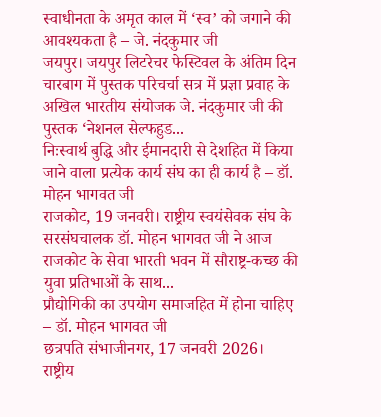स्वाधीनता के अमृत काल में ‘स्व’ को जगाने की आवश्यकता है – जे. नंदकुमार जी
जयपुर। जयपुर लिटरेचर फेस्टिवल के अंतिम दिन चारबाग में पुस्तक परिचर्चा सत्र में प्रज्ञा प्रवाह के अखिल भारतीय संयोजक जे. नंदकुमार जी की पुस्तक ‘नेशनल सेल्फहुड...
निःस्वार्थ बुद्धि और ईमानदारी से देशहित में किया जाने वाला प्रत्येक कार्य संघ का ही कार्य है – डॉ. मोहन भागवत जी
राजकोट, 19 जनवरी। राष्ट्रीय स्वयंसेवक संघ के सरसंघचालक डॉ. मोहन भागवत जी ने आज राजकोट के सेवा भारती भवन में सौराष्ट्र-कच्छ की युवा प्रतिभाओं के साथ...
प्रौद्योगिकी का उपयोग समाजहित में होना चाहिए – डॉ. मोहन भागवत जी
छत्रपति संभाजीनगर, 17 जनवरी 2026। राष्ट्रीय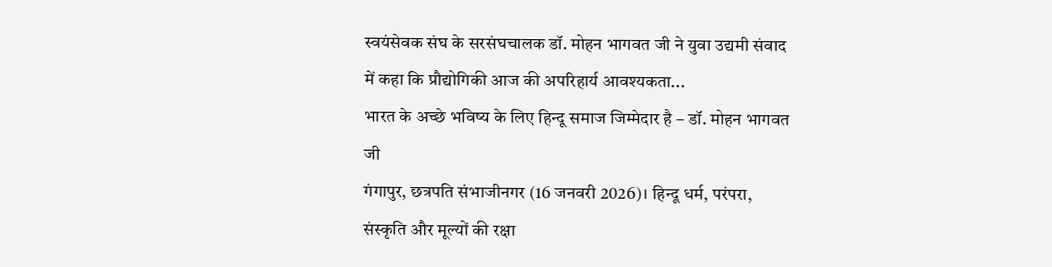स्वयंसेवक संघ के सरसंघचालक डॉ. मोहन भागवत जी ने युवा उद्यमी संवाद में कहा कि प्रौद्योगिकी आज की अपरिहार्य आवश्यकता...
भारत के अच्छे भविष्य के लिए हिन्दू समाज जिम्मेदार है – डॉ. मोहन भागवत जी
गंगापुर, छत्रपति संभाजीनगर (16 जनवरी 2026)। हिन्दू धर्म, परंपरा, संस्कृति और मूल्यों की रक्षा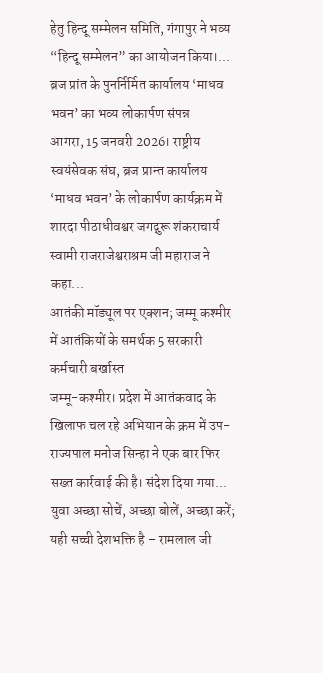हेतु हिन्दू सम्मेलन समिति, गंगापुर ने भव्य “हिन्दू सम्मेलन” का आयोजन किया।...
ब्रज प्रांत के पुनर्निर्मित कार्यालय ‘माधव भवन’ का भव्य लोकार्पण संपन्न
आगरा, 15 जनवरी 2026। राष्ट्रीय स्वयंसेवक संघ, ब्रज प्रान्त कार्यालय ‘माधव भवन’ के लोकार्पण कार्यक्रम में शारदा पीठाधीवश्वर जगद्गुरू शंकराचार्य स्वामी राजराजेश्वराश्रम जी महाराज ने कहा...
आतंकी मॉड्यूल पर एक्शन; जम्मू कश्मीर में आतंकियों के समर्थक 5 सरकारी कर्मचारी बर्खास्त
जम्मू-कश्मीर। प्रदेश में आतंकवाद के खिलाफ चल रहे अभियान के क्रम में उप-राज्यपाल मनोज सिन्हा ने एक बार फिर सख्त कार्रवाई की है। संदेश दिया गया...
युवा अच्छा सोचें, अच्छा बोलें, अच्छा करें; यही सच्ची देशभक्ति है – रामलाल जी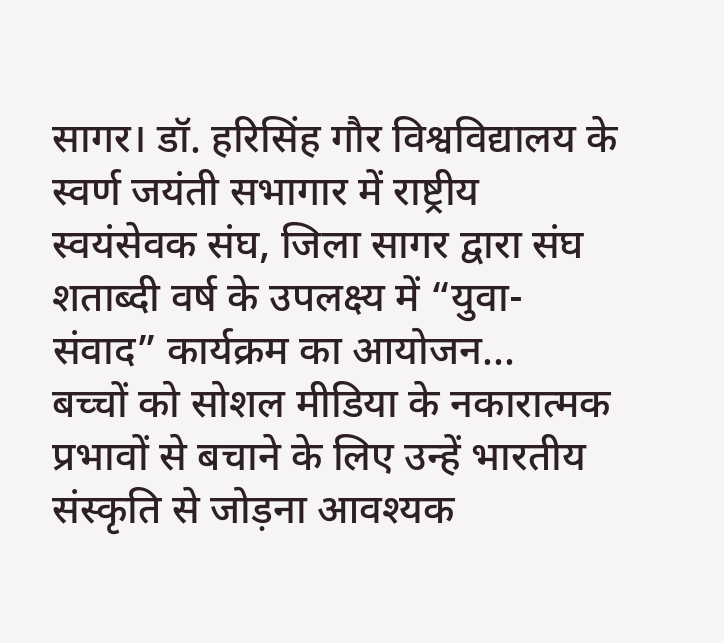सागर। डॉ. हरिसिंह गौर विश्वविद्यालय के स्वर्ण जयंती सभागार में राष्ट्रीय स्वयंसेवक संघ, जिला सागर द्वारा संघ शताब्दी वर्ष के उपलक्ष्य में “युवा-संवाद” कार्यक्रम का आयोजन...
बच्चों को सोशल मीडिया के नकारात्मक प्रभावों से बचाने के लिए उन्हें भारतीय संस्कृति से जोड़ना आवश्यक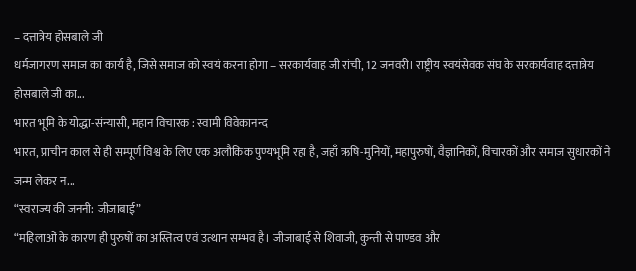– दत्तात्रेय होसबाले जी
धर्मजागरण समाज का कार्य है, जिसे समाज को स्वयं करना होगा – सरकार्यवाह जी रांची, 12 जनवरी। राष्ट्रीय स्वयंसेवक संघ के सरकार्यवाह दत्तात्रेय होसबाले जी का...
भारत भूमि के योद्धा-संन्यासी, महान विचारक : स्वामी विवेकानन्द
भारत, प्राचीन काल से ही सम्पूर्ण विश्व के लिए एक अलौकिक पुण्यभूमि रहा है, जहाँ ऋषि-मुनियों, महापुरुषों, वैज्ञानिकों, विचारकों और समाज सुधारकों ने जन्म लेकर न...
“स्वराज्य की जननी: जीजाबाई”
“महिलाओं के कारण ही पुरुषों का अस्तित्व एवं उत्थान सम्भव है। जीजाबाई से शिवाजी, कुन्ती से पाण्डव और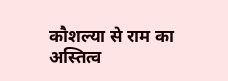कौशल्या से राम का अस्तित्व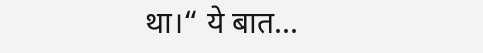था।“ ये बात...